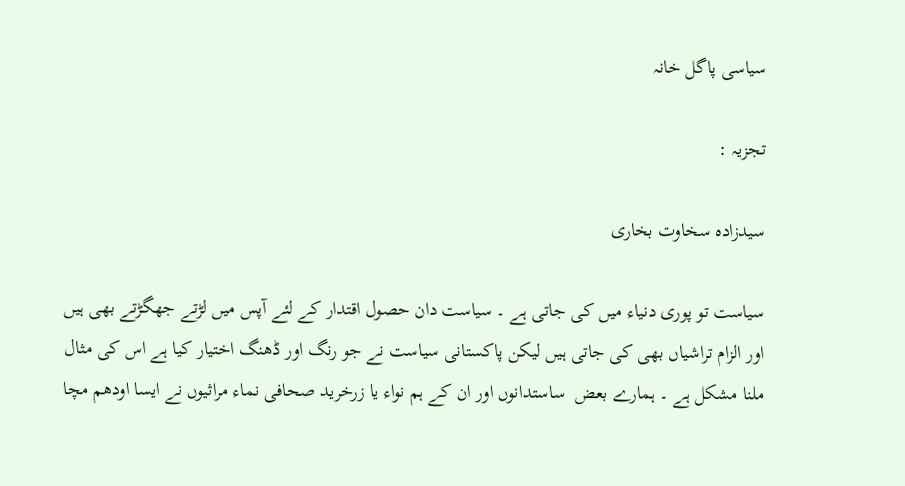سیاسی پاگل خانہ

تجزیہ :

سیدزادہ سخاوت بخاری

سیاست تو پوری دنیاء میں کی جاتی ہے ۔ سیاست دان حصول اقتدار کے لئے آپس میں لڑتے جھگڑتے بھی ہیں اور الزام تراشیاں بھی کی جاتی ہیں لیکن پاکستانی سیاست نے جو رنگ اور ڈھنگ اختیار کیا ہے اس کی مثال ملنا مشکل ہے ۔ ہمارے بعض  ساستدانوں اور ان کے ہم نواء یا زرخرید صحافی نماء مراثیوں نے ایسا اودھم مچا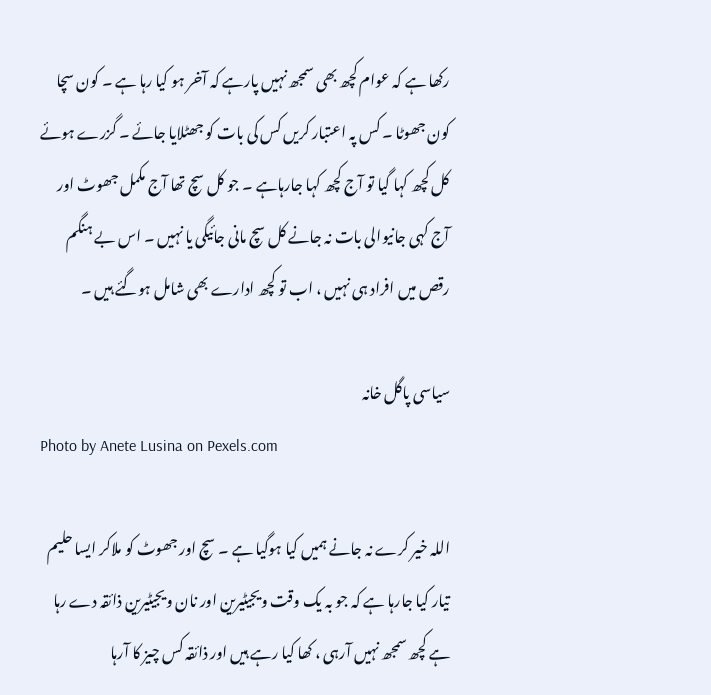رکھا ہے کہ عوام کچھ بھی سمجھ نہیں پارہے کہ آخر ہو کیا رہا ہے ۔ کون سچا کون جھوٹا ۔ کس پہ اعتبار کریں کس کی بات کو جھٹلایا جائے ۔ گزرے ہوئے کل کچھ کہا گیا تو آج کچھ کہا جارہاہے ۔ جو کل سچ تھا آج مکمل جھوٹ اور آج کہی جانیوالی بات نہ جانے کل سچ مانی جائیگی یا نہیں ۔ اس بے ہنگم رقص میں افراد ہی نہیں ، اب تو کچھ ادارے بھی شامل ہوگئے ہیں ۔

سیاسی پاگل خانہ
Photo by Anete Lusina on Pexels.com

اللہ خیر کرے نہ جانے ہمیں کیا ہوگیا ہے ۔ سچ اور جھوٹ کو ملاکر ایسا حلیم تیار کیا جارہا ہے کہ جو بہ یک وقت ویجیٹیرین اور نان ویجیٹیرین ذائقہ دے رہا ہے کچھ سمجھ نہیں آرہی ، کھا کیا رہے ہیں اور ذائقہ کس چیز کا آرہا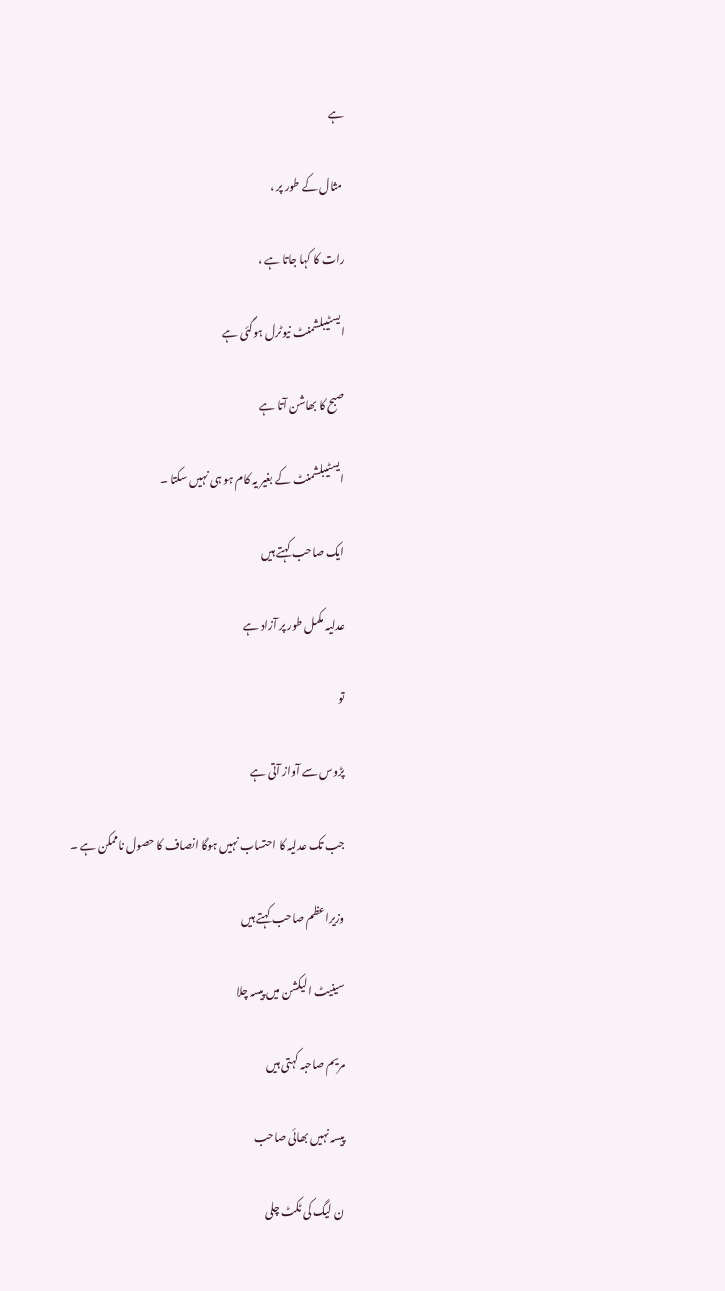ہے

 مثال کے طور پر ،

رات کا کہا جاتا ہے ،

ایسٹیبلشمنٹ نیوٹرل ہوگئی ہے

صبح کا بھاشن آتا ہے

ایسٹیبلشمنٹ کے بغیر یہ کام ہو ہی نہیں سکتا ۔

ایک صاحب کہتے ہیں

عدلیہ مکمل طور پر آزاد ہے

تو

پڑوس سے آواز آتی ہے

جب تک عدلیہ کا احتساب نہیں ہوگا انصاف کا حصول ناممکن ہے ۔

وزیراعظم صاحب کہتے ہیں

سینیٹ الیکشن میں پیسہ چلا

مریم صاحبہ کہتی ہیں

پیسہ نہیں بھائی صاحب

ن لیگ کی ٹکٹ چلی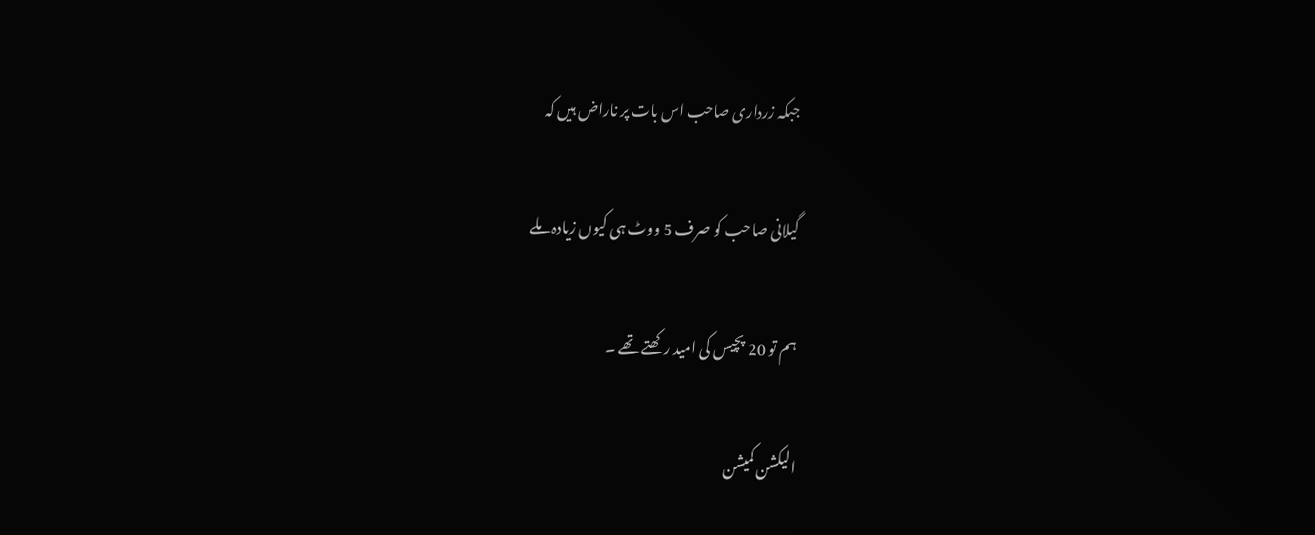جبکہ زرداری صاحب اس بات پر ناراض ہیں کہ

گیلانی صاحب کو صرف 5 ووٹ ہی کیوں زیادہ ملے

ہم تو 20 پچیس کی امید رکھتے تھے ۔

الیکشن کمیشن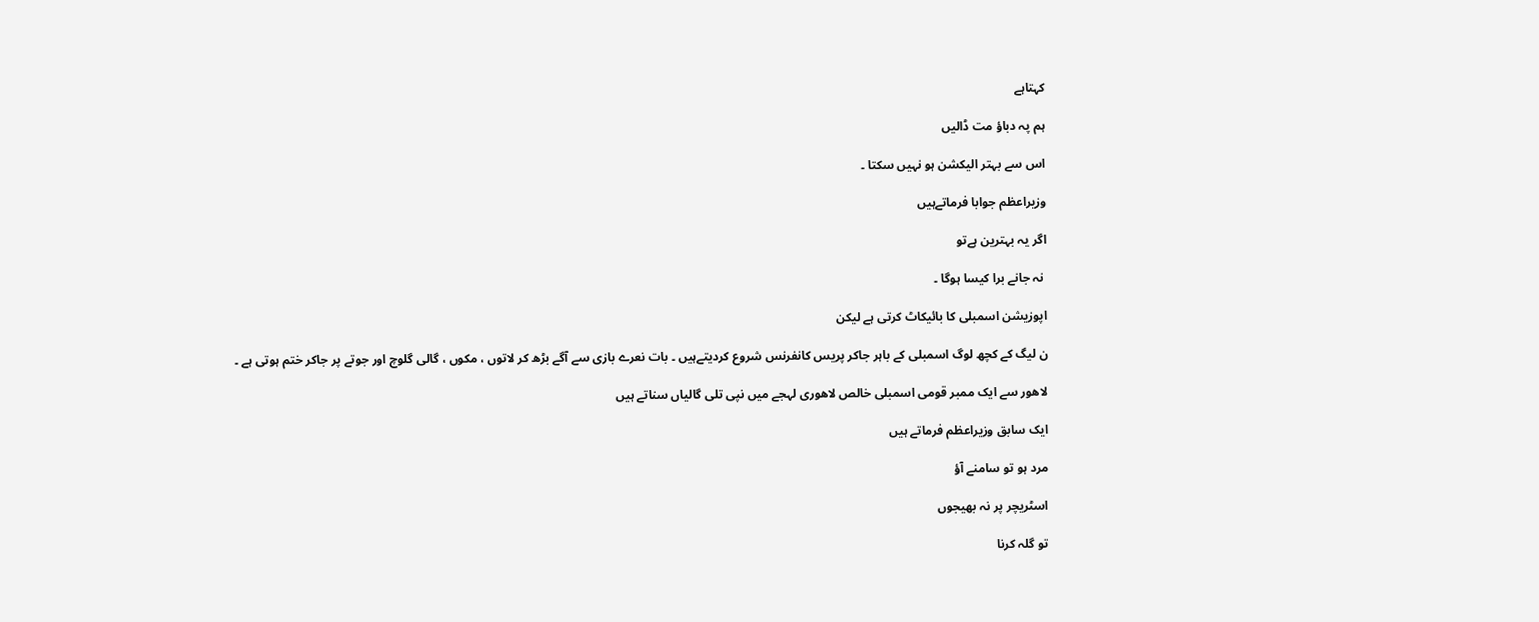کہتاہے

ہم پہ دباؤ مت ڈالیں

اس سے بہتر الیکشن ہو نہیں سکتا ۔

وزیراعظم جوابا فرماتےہیں

اگر یہ بہترین ہےتو

 نہ جانے برا کیسا ہوگا ۔

اپوزیشن اسمبلی کا بائیکاٹ کرتی ہے لیکن

ن لیگ کے کچھ لوگ اسمبلی کے باہر جاکر پریس کانفرنس شروع کردیتےہیں ۔ بات نعرے بازی سے آگے بڑھ کر لاتوں ، مکوں ، گالی گلوچ اور جوتے پر جاکر ختم ہوتی ہے ۔

لاھور سے ایک ممبر قومی اسمبلی خالص لاھوری لہجے میں نپی تلی گالیاں سناتے ہیں

ایک سابق وزیراعظم فرماتے ہیں

مرد ہو تو سامنے آؤ

اسٹریچر پر نہ بھیجوں

تو گلہ کرنا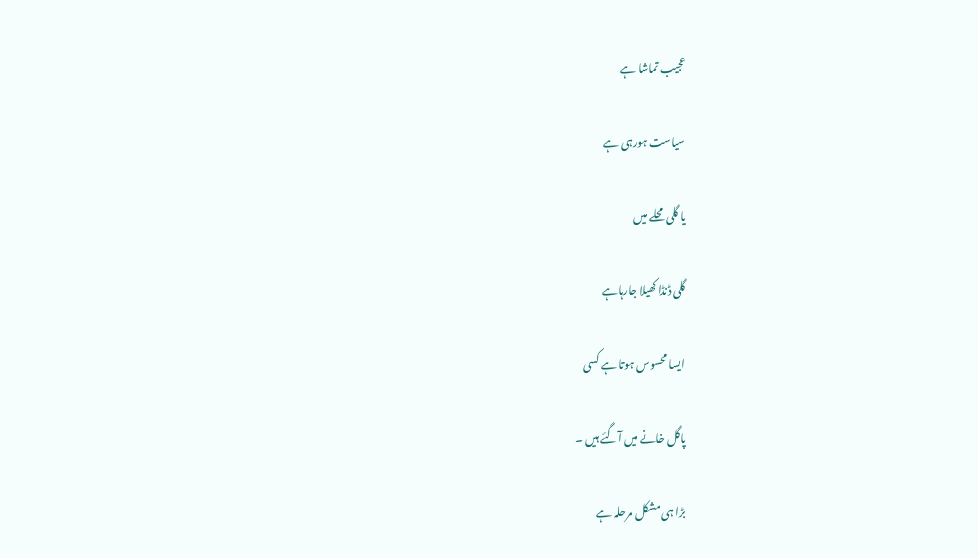عجیب تماشا ہے

سیاست ہورہی ہے

یا گلی محلے میں

گلی ڈنڈا کھیلا جارہاہے

ایسا محسوس ہوتا ہے کسی

پاگل خانے میں آگئے ہیں ۔

بڑا ہی مشکل مرحلہ ہے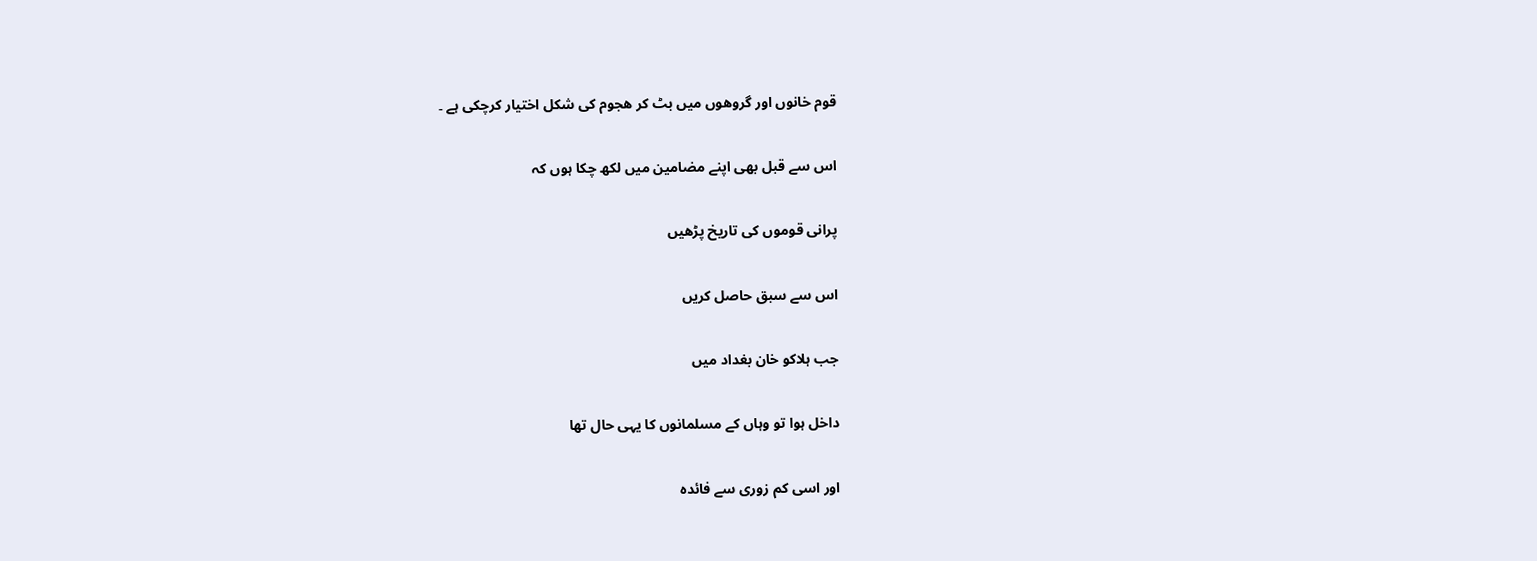قوم خانوں اور گروھوں میں بٹ کر ھجوم کی شکل اختیار کرچکی ہے ۔

اس سے قبل بھی اپنے مضامین میں لکھ چکا ہوں کہ

پرانی قوموں کی تاریخ پڑھیں

اس سے سبق حاصل کریں

جب ہلاکو خان بغداد میں

داخل ہوا تو وہاں کے مسلمانوں کا یہی حال تھا

اور اسی کم زوری سے فائدہ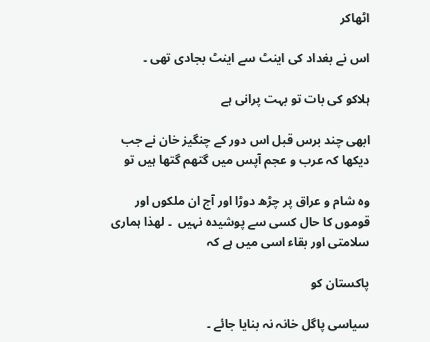اٹھاکر

اس نے بغداد کی اینٹ سے اینٹ بجادی تھی ۔

ہلاکو کی بات تو بہت پرانی ہے

ابھی چند برس قبل اس دور کے چنگیز خان نے جب دیکھا کہ عرب و عجم آپس میں گتھم گتھا ہیں تو

وہ شام و عراق پر چڑھ دوڑا اور آج ان ملکوں اور قوموں کا حال کسی سے پوشیدہ نہیں  ۔ لھذا ہماری سلامتی اور بقاء اسی میں ہے کہ

پاکستان کو

سیاسی پاگل خانہ نہ بنایا جائے ۔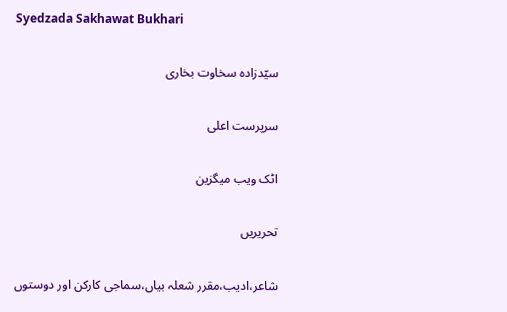Syedzada Sakhawat Bukhari

سیّدزادہ سخاوت بخاری

سرپرست اعلی

اٹک ویب میگزین

تحریریں

شاعر،ادیب،مقرر شعلہ بیاں،سماجی کارکن اور دوستوں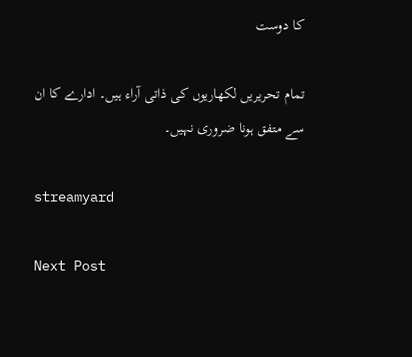کا دوست

تمام تحریریں لکھاریوں کی ذاتی آراء ہیں۔ ادارے کا ان سے متفق ہونا ضروری نہیں۔

streamyard

Next Post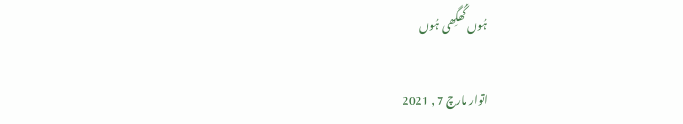ہُوں گُھگِھی ہُوں

اتوار مارچ 7 , 2021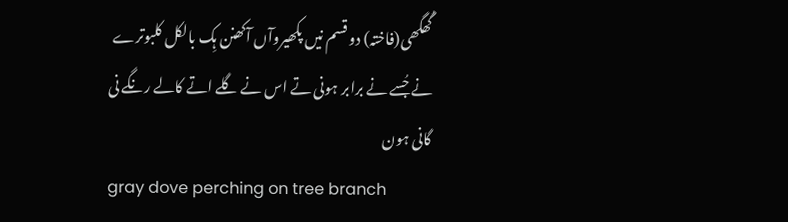گُھگھی(فاختہ) دو قسم نیں پکھیروآں آکھنن ہِک بالکل کلبوترے نے جُسے نے برابر ہونی تے اس نے گلے اتے کالے رنگے نی گانی ہون
gray dove perching on tree branch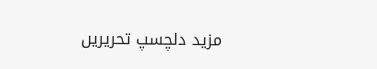مزید دلچسپ تحریریں